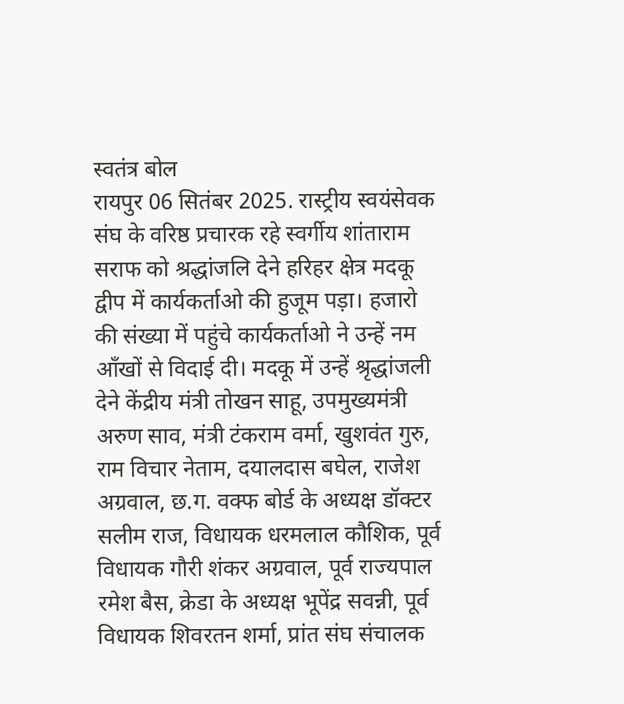स्वतंत्र बोल
रायपुर 06 सितंबर 2025. रास्ट्रीय स्वयंसेवक संघ के वरिष्ठ प्रचारक रहे स्वर्गीय शांताराम सराफ को श्रद्धांजलि देने हरिहर क्षेत्र मदकू द्वीप में कार्यकर्ताओ की हुजूम पड़ा। हजारो की संख्या में पहुंचे कार्यकर्ताओ ने उन्हें नम आँखों से विदाई दी। मदकू में उन्हें श्रृद्धांजली देने केंद्रीय मंत्री तोखन साहू, उपमुख्यमंत्री अरुण साव, मंत्री टंकराम वर्मा, खुशवंत गुरु, राम विचार नेताम, दयालदास बघेल, राजेश अग्रवाल, छ.ग. वक्फ बोर्ड के अध्यक्ष डॉक्टर सलीम राज, विधायक धरमलाल कौशिक, पूर्व विधायक गौरी शंकर अग्रवाल, पूर्व राज्यपाल रमेश बैस, क्रेडा के अध्यक्ष भूपेंद्र सवन्नी, पूर्व विधायक शिवरतन शर्मा, प्रांत संघ संचालक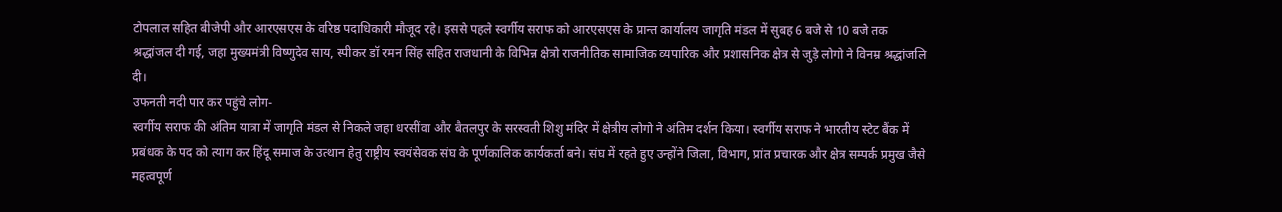टोपलाल सहित बीजेपी और आरएसएस के वरिष्ठ पदाधिकारी मौजूद रहे। इससे पहले स्वर्गीय सराफ को आरएसएस के प्रान्त कार्यालय जागृति मंडल में सुबह 6 बजे से 10 बजे तक श्रद्धांजल दी गई, जहा मुख्यमंत्री विष्णुदेव साय, स्पीकर डॉ रमन सिंह सहित राजधानी के विभिन्न क्षेत्रो राजनीतिक सामाजिक व्यपारिक और प्रशासनिक क्षेत्र से जुड़े लोगो ने विनम्र श्रद्धांजलि दी।
उफनती नदी पार कर पहुंचे लोग-
स्वर्गीय सराफ की अंतिम यात्रा में जागृति मंडल से निकले जहा धरसींवा और बैतलपुर के सरस्वती शिशु मंदिर में क्षेत्रीय लोगो ने अंतिम दर्शन किया। स्वर्गीय सराफ ने भारतीय स्टेट बैंक में प्रबंधक के पद को त्याग कर हिंदू समाज के उत्थान हेतु राष्ट्रीय स्वयंसेवक संघ के पूर्णकालिक कार्यकर्ता बने। संघ में रहते हुए उन्होंने जिला, विभाग, प्रांत प्रचारक और क्षेत्र सम्पर्क प्रमुख जैसे महत्वपूर्ण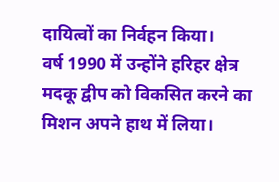दायित्वों का निर्वहन किया।
वर्ष 1990 में उन्होंने हरिहर क्षेत्र मदकू द्वीप को विकसित करने का मिशन अपने हाथ में लिया।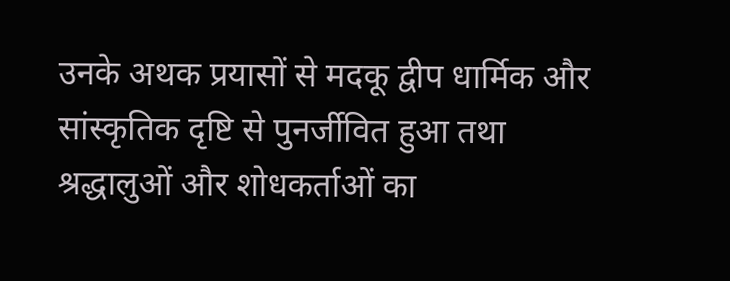उनके अथक प्रयासों से मदकू द्वीप धार्मिक और सांस्कृतिक दृष्टि से पुनर्जीवित हुआ तथा श्रद्धालुओं और शोधकर्ताओं का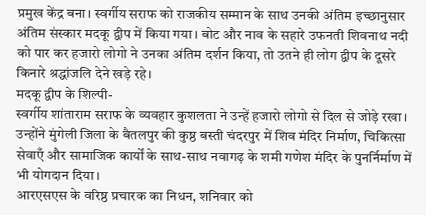प्रमुख केंद्र बना। स्वर्गीय सराफ को राजकीय सम्मान के साथ उनकी अंतिम इच्छानुसार अंतिम संस्कार मदकू द्वीप में किया गया। बोट और नाव के सहारे उफनती शिवनाथ नदी को पार कर हजारो लोगो ने उनका अंतिम दर्शन किया, तो उतने ही लोग द्वीप के दूसरे किनारे श्रद्धांजलि देने खड़े रहे।
मदकू द्वीप के शिल्पी-
स्वर्गीय शांताराम सराफ के व्यवहार कुशलता ने उन्हें हजारो लोगो से दिल से जोड़े रखा। उन्होंने मुंगेली जिला के बैतलपुर की कुष्ठ बस्ती चंदरपुर में शिव मंदिर निर्माण, चिकित्सा सेवाएँ और सामाजिक कार्यों के साथ-साथ नवागढ़ के शमी गणेश मंदिर के पुनर्निर्माण में भी योगदान दिया।
आरएसएस के वरिष्ठ प्रचारक का निधन, शनिवार को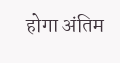होगा अंतिम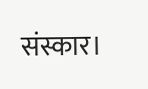संस्कार।